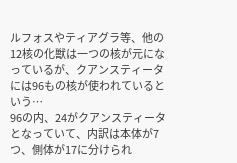ルフォスやティアグラ等、他の12核の化獣は一つの核が元になっているが、クアンスティータには96もの核が使われているという…
96の内、24がクアンスティータとなっていて、内訳は本体が7つ、側体が17に分けられ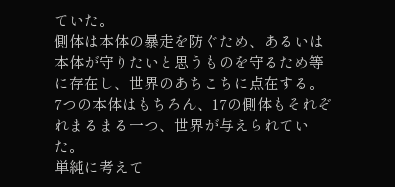ていた。
側体は本体の暴走を防ぐため、あるいは本体が守りたいと思うものを守るため等に存在し、世界のあちこちに点在する。
7つの本体はもちろん、17の側体もそれぞれまるまる一つ、世界が与えられていた。
単純に考えて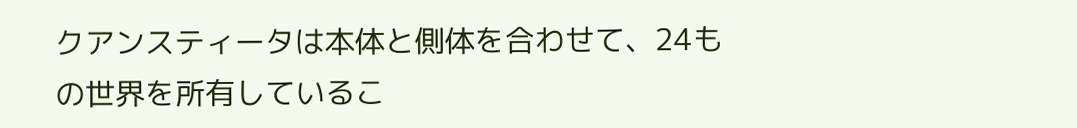クアンスティータは本体と側体を合わせて、24もの世界を所有しているこ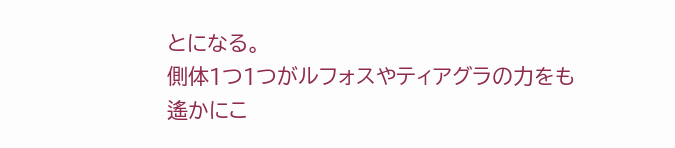とになる。
側体1つ1つがルフォスやティアグラの力をも遙かにこ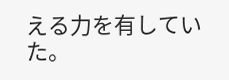える力を有していた。